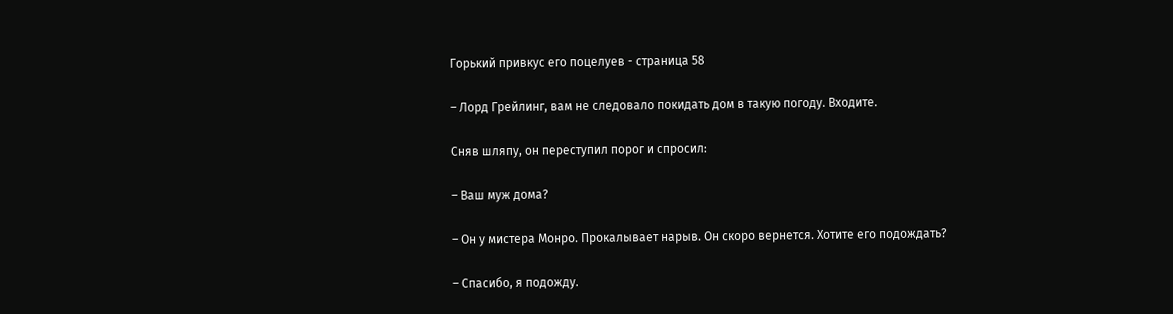Горький привкус его поцелуев - страница 58

– Лорд Грейлинг, вам не следовало покидать дом в такую погоду. Входите.

Сняв шляпу, он переступил порог и спросил:

– Ваш муж дома?

– Он у мистера Монро. Прокалывает нарыв. Он скоро вернется. Хотите его подождать?

– Спасибо, я подожду.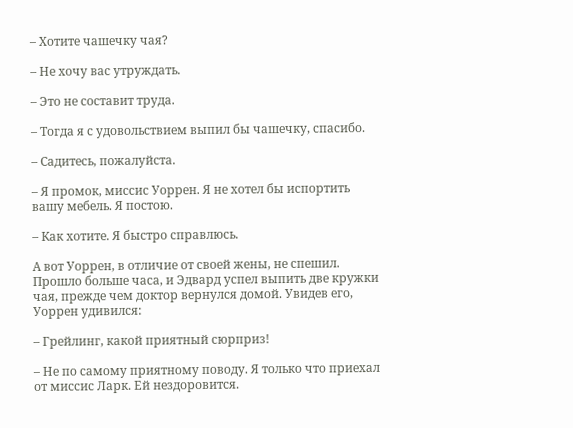– Хотите чашечку чая?

– Не хочу вас утруждать.

– Это не составит труда.

– Тогда я с удовольствием выпил бы чашечку, спасибо.

– Садитесь, пожалуйста.

– Я промок, миссис Уоррен. Я не хотел бы испортить вашу мебель. Я постою.

– Как хотите. Я быстро справлюсь.

А вот Уоррен, в отличие от своей жены, не спешил. Прошло больше часа, и Эдвард успел выпить две кружки чая, прежде чем доктор вернулся домой. Увидев его, Уоррен удивился:

– Грейлинг, какой приятный сюрприз!

– Не по самому приятному поводу. Я только что приехал от миссис Ларк. Ей нездоровится.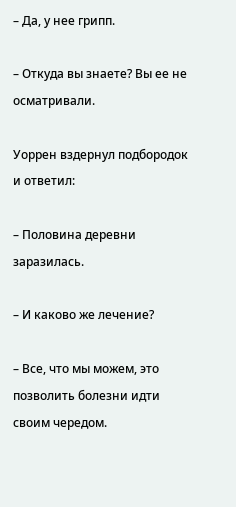– Да, у нее грипп.

– Откуда вы знаете? Вы ее не осматривали.

Уоррен вздернул подбородок и ответил:

– Половина деревни заразилась.

– И каково же лечение?

– Все, что мы можем, это позволить болезни идти своим чередом.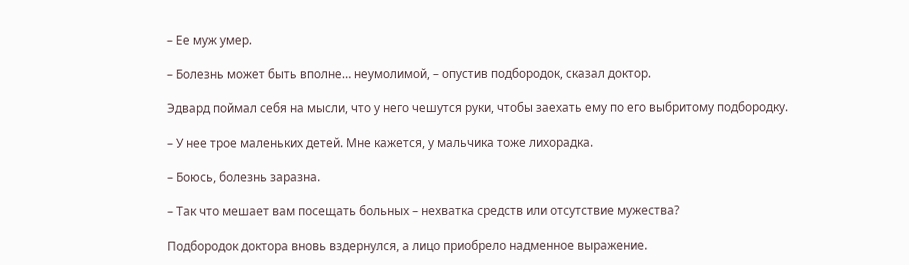– Ее муж умер.

– Болезнь может быть вполне… неумолимой, – опустив подбородок, сказал доктор.

Эдвард поймал себя на мысли, что у него чешутся руки, чтобы заехать ему по его выбритому подбородку.

– У нее трое маленьких детей. Мне кажется, у мальчика тоже лихорадка.

– Боюсь, болезнь заразна.

– Так что мешает вам посещать больных – нехватка средств или отсутствие мужества?

Подбородок доктора вновь вздернулся, а лицо приобрело надменное выражение.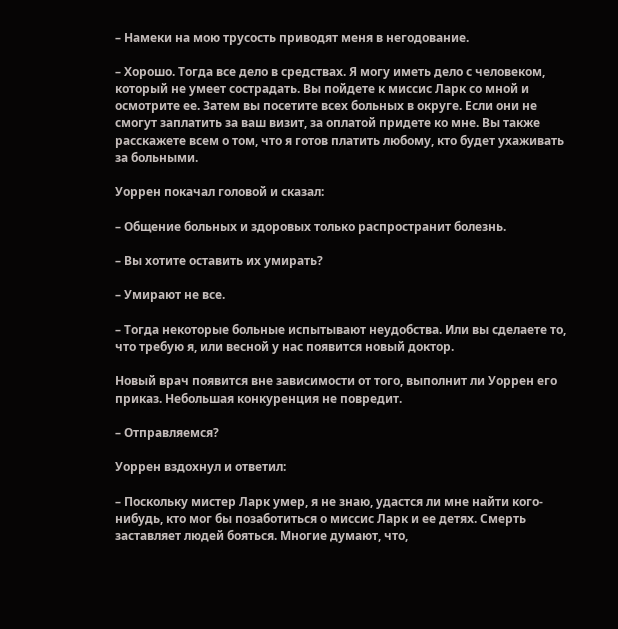– Намеки на мою трусость приводят меня в негодование.

– Хорошо. Тогда все дело в средствах. Я могу иметь дело с человеком, который не умеет сострадать. Вы пойдете к миссис Ларк со мной и осмотрите ее. Затем вы посетите всех больных в округе. Если они не смогут заплатить за ваш визит, за оплатой придете ко мне. Вы также расскажете всем о том, что я готов платить любому, кто будет ухаживать за больными.

Уоррен покачал головой и сказал:

– Общение больных и здоровых только распространит болезнь.

– Вы хотите оставить их умирать?

– Умирают не все.

– Тогда некоторые больные испытывают неудобства. Или вы сделаете то, что требую я, или весной у нас появится новый доктор.

Новый врач появится вне зависимости от того, выполнит ли Уоррен его приказ. Небольшая конкуренция не повредит.

– Отправляемся?

Уоррен вздохнул и ответил:

– Поскольку мистер Ларк умер, я не знаю, удастся ли мне найти кого-нибудь, кто мог бы позаботиться о миссис Ларк и ее детях. Смерть заставляет людей бояться. Многие думают, что,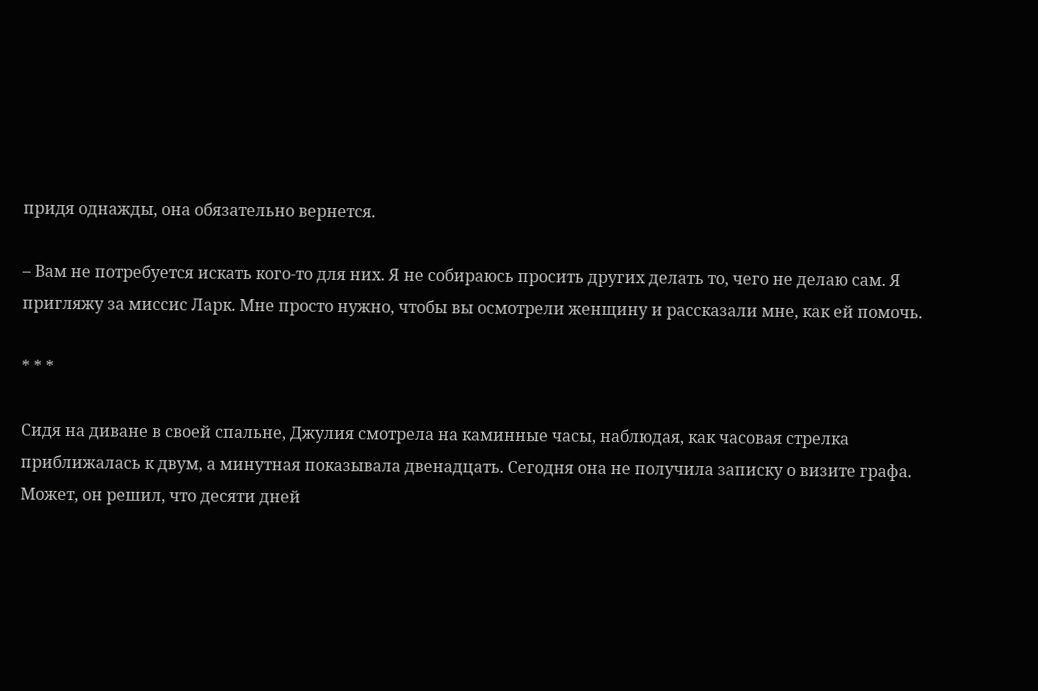придя однажды, она обязательно вернется.

– Вам не потребуется искать кого-то для них. Я не собираюсь просить других делать то, чего не делаю сам. Я пригляжу за миссис Ларк. Мне просто нужно, чтобы вы осмотрели женщину и рассказали мне, как ей помочь.

* * *

Сидя на диване в своей спальне, Джулия смотрела на каминные часы, наблюдая, как часовая стрелка приближалась к двум, а минутная показывала двенадцать. Сегодня она не получила записку о визите графа. Может, он решил, что десяти дней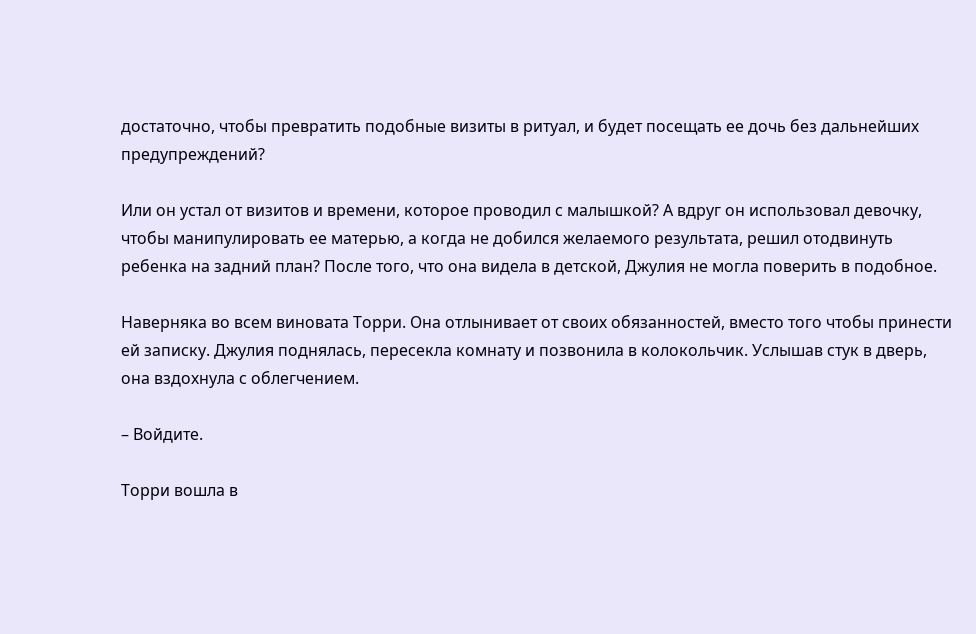достаточно, чтобы превратить подобные визиты в ритуал, и будет посещать ее дочь без дальнейших предупреждений?

Или он устал от визитов и времени, которое проводил с малышкой? А вдруг он использовал девочку, чтобы манипулировать ее матерью, а когда не добился желаемого результата, решил отодвинуть ребенка на задний план? После того, что она видела в детской, Джулия не могла поверить в подобное.

Наверняка во всем виновата Торри. Она отлынивает от своих обязанностей, вместо того чтобы принести ей записку. Джулия поднялась, пересекла комнату и позвонила в колокольчик. Услышав стук в дверь, она вздохнула с облегчением.

– Войдите.

Торри вошла в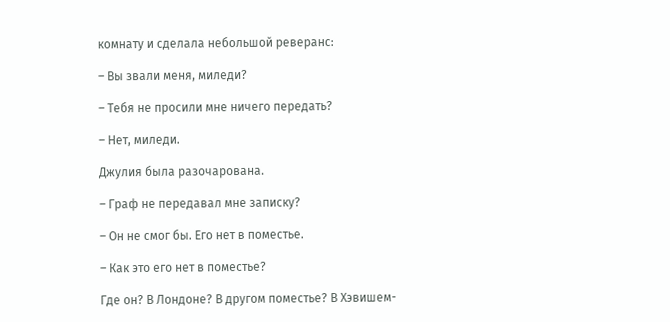комнату и сделала небольшой реверанс:

– Вы звали меня, миледи?

– Тебя не просили мне ничего передать?

– Нет, миледи.

Джулия была разочарована.

– Граф не передавал мне записку?

– Он не смог бы. Его нет в поместье.

– Как это его нет в поместье?

Где он? В Лондоне? В другом поместье? В Хэвишем-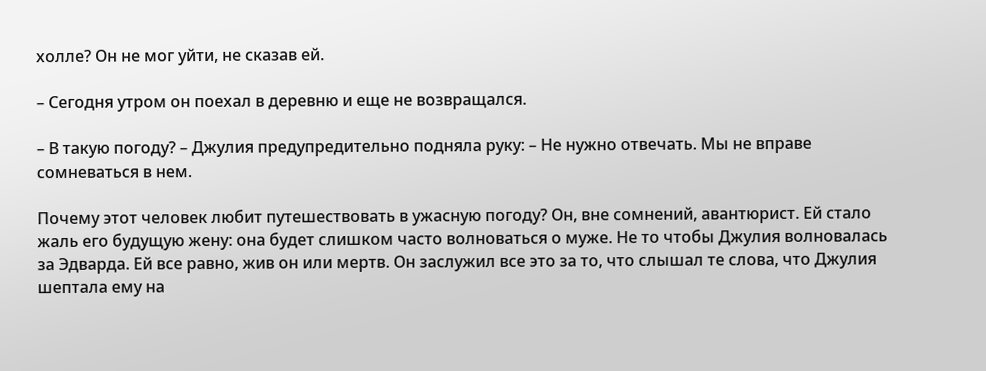холле? Он не мог уйти, не сказав ей.

– Сегодня утром он поехал в деревню и еще не возвращался.

– В такую погоду? – Джулия предупредительно подняла руку: – Не нужно отвечать. Мы не вправе сомневаться в нем.

Почему этот человек любит путешествовать в ужасную погоду? Он, вне сомнений, авантюрист. Ей стало жаль его будущую жену: она будет слишком часто волноваться о муже. Не то чтобы Джулия волновалась за Эдварда. Ей все равно, жив он или мертв. Он заслужил все это за то, что слышал те слова, что Джулия шептала ему на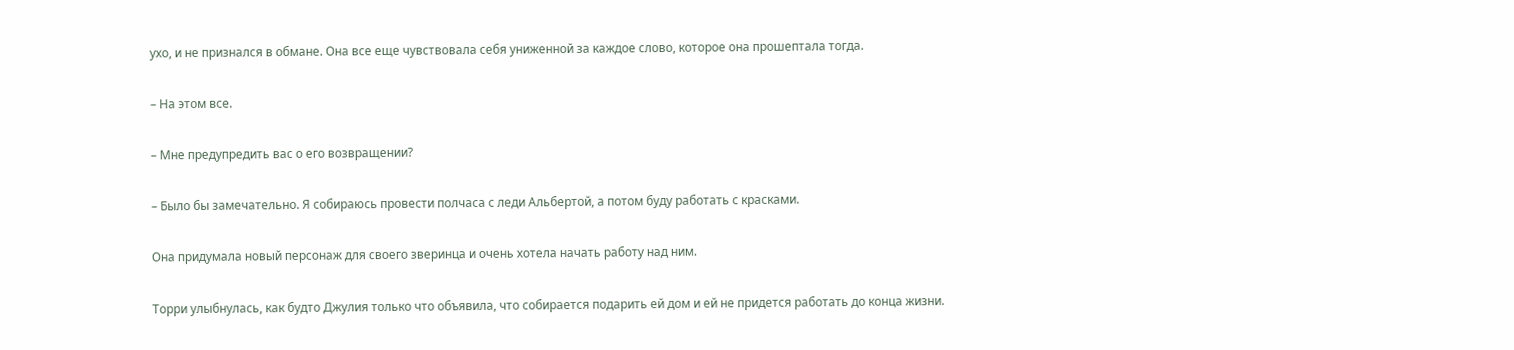ухо, и не признался в обмане. Она все еще чувствовала себя униженной за каждое слово, которое она прошептала тогда.

– На этом все.

– Мне предупредить вас о его возвращении?

– Было бы замечательно. Я собираюсь провести полчаса с леди Альбертой, а потом буду работать с красками.

Она придумала новый персонаж для своего зверинца и очень хотела начать работу над ним.

Торри улыбнулась, как будто Джулия только что объявила, что собирается подарить ей дом и ей не придется работать до конца жизни.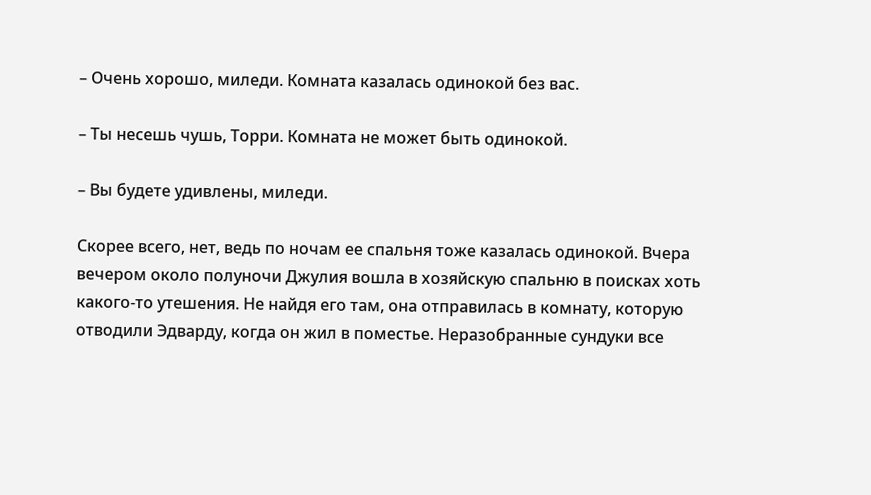– Очень хорошо, миледи. Комната казалась одинокой без вас.

– Ты несешь чушь, Торри. Комната не может быть одинокой.

– Вы будете удивлены, миледи.

Скорее всего, нет, ведь по ночам ее спальня тоже казалась одинокой. Вчера вечером около полуночи Джулия вошла в хозяйскую спальню в поисках хоть какого-то утешения. Не найдя его там, она отправилась в комнату, которую отводили Эдварду, когда он жил в поместье. Неразобранные сундуки все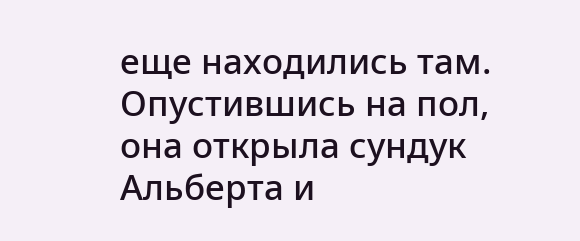еще находились там. Опустившись на пол, она открыла сундук Альберта и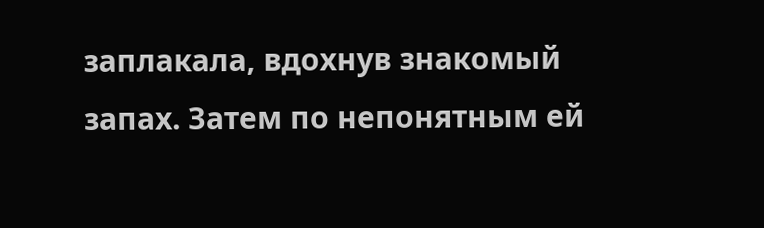заплакала, вдохнув знакомый запах. Затем по непонятным ей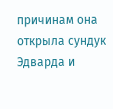причинам она открыла сундук Эдварда и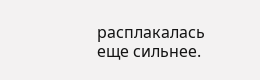расплакалась еще сильнее.